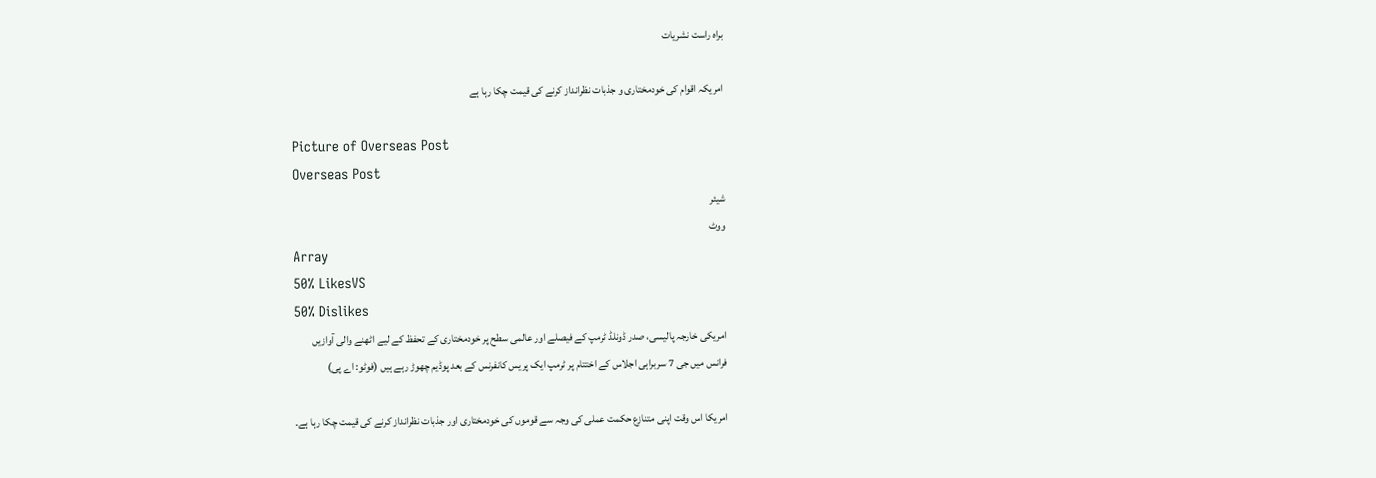براہ راست نشریات

امریکہ اقوام کی خودمختاری و جذبات نظرانداز کرنے کی قیمت چکا رہا ہے

Picture of Overseas Post
Overseas Post
شیئر
ووٹ
Array
50% LikesVS
50% Dislikes
امریکی خارجہ پالیسی، صدر ڈونلڈ ٹرمپ کے فیصلے اور عالمی سطح پر خودمختاری کے تحفظ کے لیے اٹھنے والی آوازیں
فرانس میں جی 7 سربراہی اجلاس کے اختتام پر ٹرمپ ایک پریس کانفرنس کے بعد پوڈیم چھوڑ رہے ہیں (فوٹو: اے پی)

امریکا اس وقت اپنی متنازع حکمت عملی کی وجہ سے قوموں کی خودمختاری اور جذبات نظرانداز کرنے کی قیمت چکا رہا ہے۔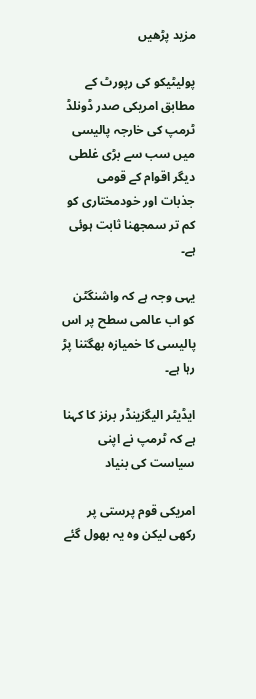مزید پڑھیں

پولیٹیکو کی رپورٹ کے مطابق امریکی صدر ڈونلڈ ٹرمپ کی خارجہ پالیسی میں سب سے بڑی غلطی دیگر اقوام کے قومی جذبات اور خودمختاری کو کم تر سمجھنا ثابت ہوئی ہے۔

یہی وجہ ہے کہ واشنگٹن کو اب عالمی سطح پر اس پالیسی کا خمیازہ بھگتنا پڑ رہا ہے۔

ایڈیٹر الیگزینڈر برنز کا کہنا ہے کہ ٹرمپ نے اپنی سیاست کی بنیاد

امریکی قوم پرستی پر رکھی لیکن وہ یہ بھول گئے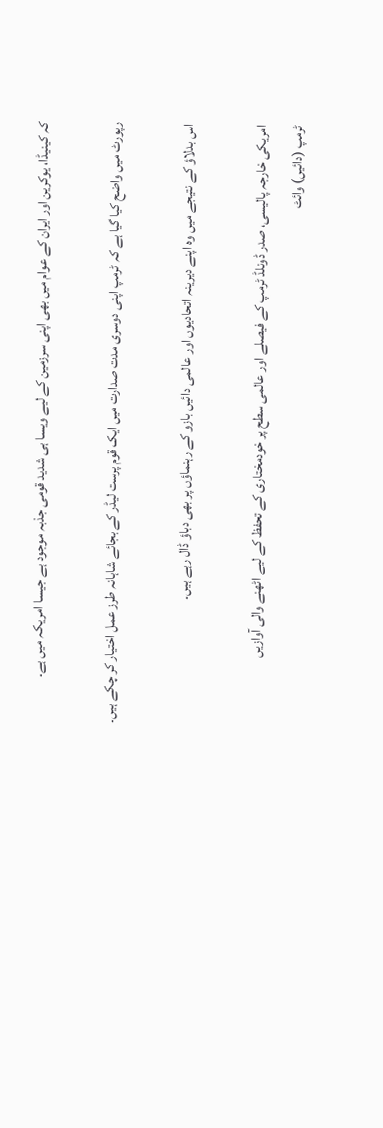کہ کینیڈا، یوکرین اور ایران کے عوام میں بھی اپنی سرزمین کے لیے ویسا ہی شدید قومی جذبہ موجود ہے جیسا امریکہ میں ہے۔

رپورٹ میں واضح کیا گیا ہے کہ ٹرمپ اپنی دوسری مدت صدارت میں ایک قوم پرست لیڈر کے بجائے شاہانہ طرز عمل اختیار کر چکے ہیں۔

اس بدلاؤ کے نتیجے میں وہ اپنے دیرینہ اتحادیوں اور عالمی دائیں بازو کے رہنماؤں پر بھی دباؤ ڈال رہے ہیں۔

امریکی خارجہ پالیسی، صدر ڈونلڈ ٹرمپ کے فیصلے اور عالمی سطح پر خودمختاری کے تحفظ کے لیے اٹھنے والی آوازیں
ٹرمپ (دائیں) وائٹ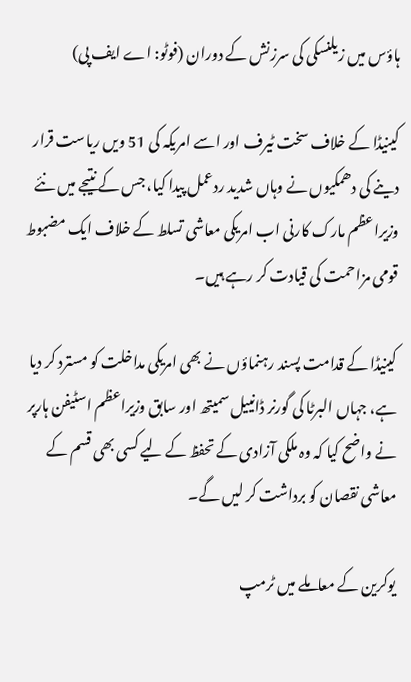ہاؤس میں زیلنسکی کی سرزنش کے دوران (فوٹو: اے ایف پی)

کینیڈا کے خلاف سخت ٹیرف اور اسے امریکہ کی 51 ویں ریاست قرار دینے کی دھمکیوں نے وہاں شدید ردعمل پیدا کیا، جس کے نتیجے میں نئے وزیراعظم مارک کارنی اب امریکی معاشی تسلط کے خلاف ایک مضبوط قومی مزاحمت کی قیادت کر رہے ہیں۔

کینیڈا کے قدامت پسند رہنماؤں نے بھی امریکی مداخلت کو مسترد کر دیا ہے، جہاں البرٹا کی گورنر ڈانییل سمیتھ اور سابق وزیراعظم اسٹیفن ہارپر نے واضح کیا کہ وہ ملکی آزادی کے تحفظ کے لیے کسی بھی قسم کے معاشی نقصان کو برداشت کر لیں گے۔

یوکرین کے معاملے میں ٹرمپ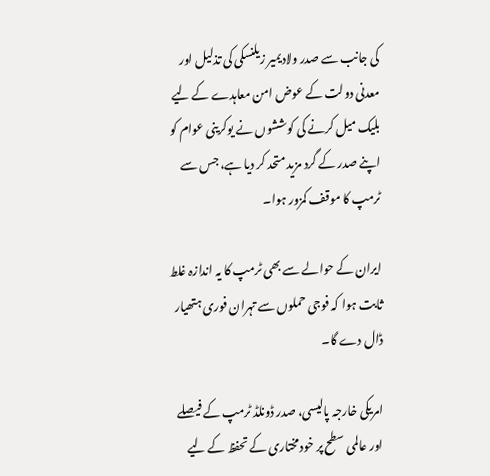کی جانب سے صدر ولادیمیر زیلنسکی کی تذلیل اور معدنی دولت کے عوض امن معاہدے کے لیے بلیک میل کرنے کی کوششوں نے یوکرینی عوام کو اپنے صدر کے گرد مزید متحد کر دیا ہے، جس سے ٹرمپ کا موقف کمزور ہوا۔

ایران کے حوالے سے بھی ٹرمپ کا یہ اندازہ غلط ثابت ہوا کہ فوجی حملوں سے تہران فوری ہتھیار ڈال دے گا۔

امریکی خارجہ پالیسی، صدر ڈونلڈ ٹرمپ کے فیصلے اور عالمی سطح پر خودمختاری کے تحفظ کے لیے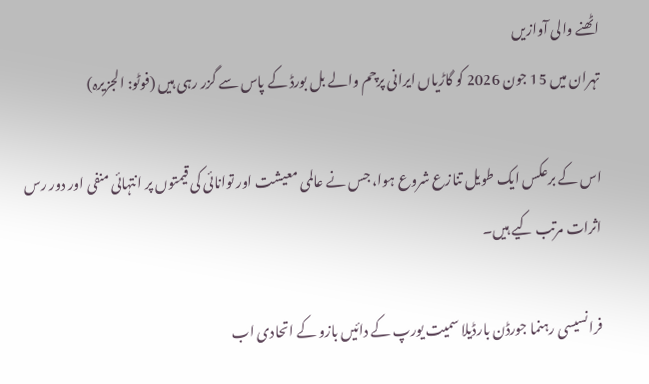اٹھنے والی آوازیں
تہران میں 15 جون 2026 کو گاڑیاں ایرانی پرچم والے بل بورڈ کے پاس سے گزر رہی ہیں (فوٹو: الجزیرہ)

اس کے برعکس ایک طویل تنازع شروع ہوا، جس نے عالمی معیشت اور توانائی کی قیمتوں پر انتہائی منفی اور دور رس اثرات مرتب کیے ہیں۔

فرانسیسی رہنما جورڈن بارڈیلا سمیت یورپ کے دائیں بازو کے اتحادی اب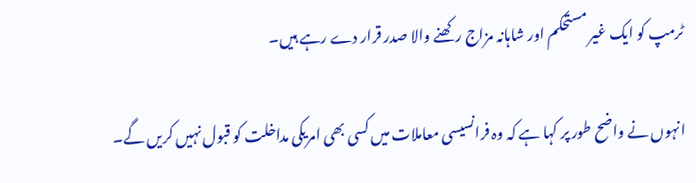ٹرمپ کو ایک غیر مستحکم اور شاہانہ مزاج رکھنے والا صدر قرار دے رہے ہیں۔

انہوں نے واضح طور پر کہا ہے کہ وہ فرانسیسی معاملات میں کسی بھی امریکی مداخلت کو قبول نہیں کریں گے۔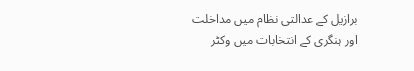برازیل کے عدالتی نظام میں مداخلت اور ہنگری کے انتخابات میں وکٹر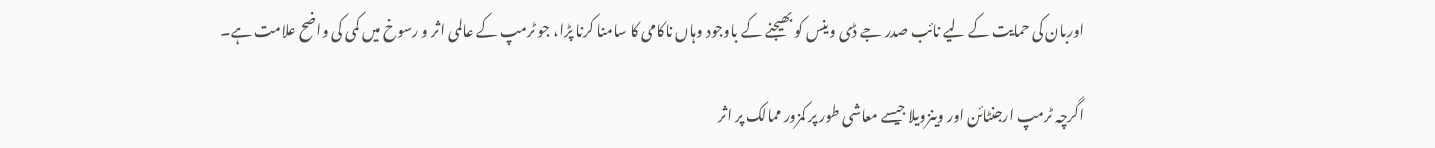اوربان کی حمایت کے لیے نائب صدر جے ڈی وینس کو بھیجنے کے باوجود وہاں ناکامی کا سامنا کرنا پڑا، جو ٹرمپ کے عالمی اثر و رسوخ میں کمی کی واضح علامت ہے۔

اگرچہ ٹرمپ ارجنٹائن اور وینزویلا جیسے معاشی طور پر کمزور ممالک پر اثر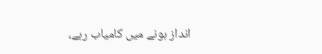انداز ہونے میں کامیاب رہے،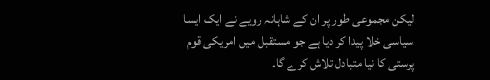لیکن مجموعی طور پر ان کے شاہانہ رویے نے ایک ایسا سیاسی خلا پیدا کر دیا ہے جو مستقبل میں امریکی قوم پرستی کا نیا متبادل تلاش کرے گا۔